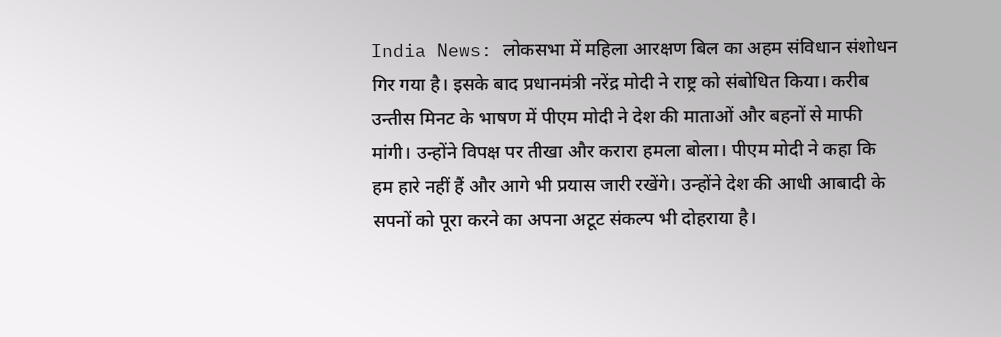India News: लोकसभा में महिला आरक्षण बिल का अहम संविधान संशोधन गिर गया है। इसके बाद प्रधानमंत्री नरेंद्र मोदी ने राष्ट्र को संबोधित किया। करीब उन्तीस मिनट के भाषण में पीएम मोदी ने देश की माताओं और बहनों से माफी मांगी। उन्होंने विपक्ष पर तीखा और करारा हमला बोला। पीएम मोदी ने कहा कि हम हारे नहीं हैं और आगे भी प्रयास जारी रखेंगे। उन्होंने देश की आधी आबादी के सपनों को पूरा करने का अपना अटूट संकल्प भी दोहराया है।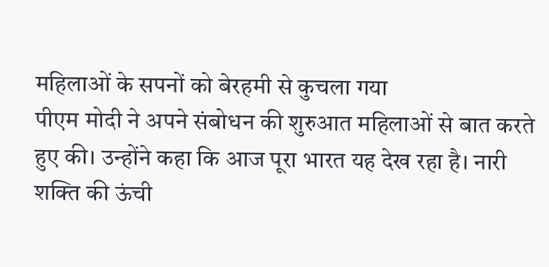महिलाओं के सपनों को बेरहमी से कुचला गया
पीएम मोदी ने अपने संबोधन की शुरुआत महिलाओं से बात करते हुए की। उन्होंने कहा कि आज पूरा भारत यह देख रहा है। नारी शक्ति की ऊंची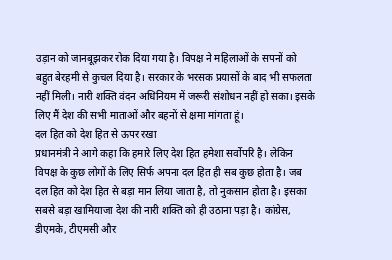उड़ान को जानबूझकर रोक दिया गया है। विपक्ष ने महिलाओं के सपनों को बहुत बेरहमी से कुचल दिया है। सरकार के भरसक प्रयासों के बाद भी सफलता नहीं मिली। नारी शक्ति वंदन अधिनियम में जरूरी संशोधन नहीं हो सका। इसके लिए मैं देश की सभी माताओं और बहनों से क्षमा मांगता हूं।
दल हित को देश हित से ऊपर रखा
प्रधानमंत्री ने आगे कहा कि हमारे लिए देश हित हमेशा सर्वोपरि है। लेकिन विपक्ष के कुछ लोगों के लिए सिर्फ अपना दल हित ही सब कुछ होता है। जब दल हित को देश हित से बड़ा मान लिया जाता है, तो नुकसान होता है। इसका सबसे बड़ा खामियाजा देश की नारी शक्ति को ही उठाना पड़ा है। कांग्रेस, डीएमके, टीएमसी और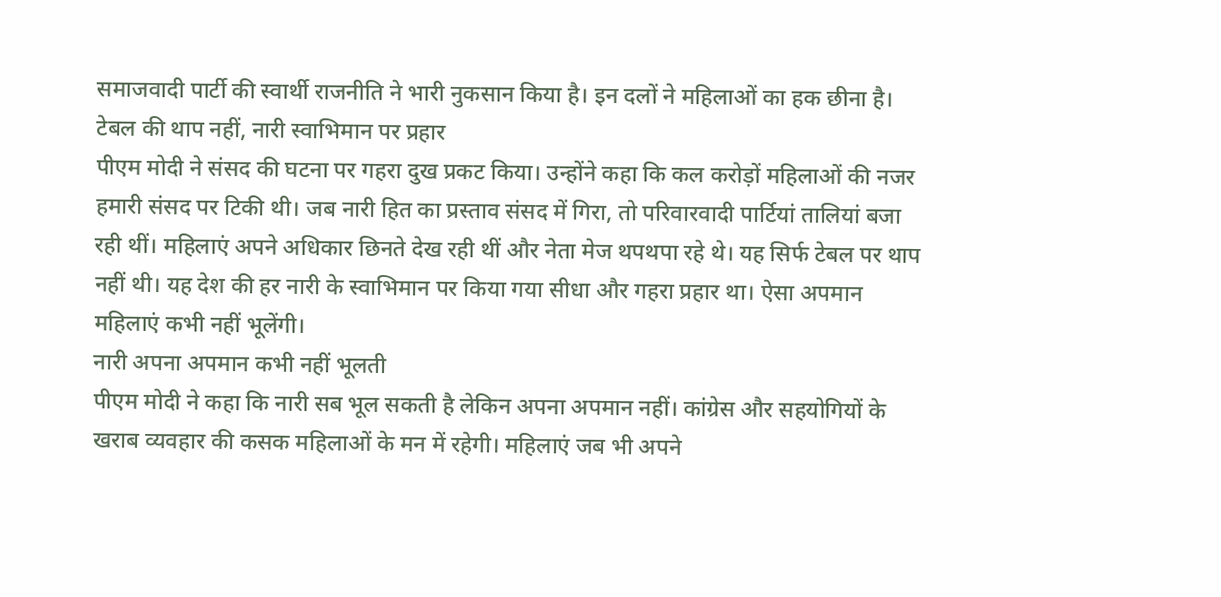समाजवादी पार्टी की स्वार्थी राजनीति ने भारी नुकसान किया है। इन दलों ने महिलाओं का हक छीना है।
टेबल की थाप नहीं, नारी स्वाभिमान पर प्रहार
पीएम मोदी ने संसद की घटना पर गहरा दुख प्रकट किया। उन्होंने कहा कि कल करोड़ों महिलाओं की नजर हमारी संसद पर टिकी थी। जब नारी हित का प्रस्ताव संसद में गिरा, तो परिवारवादी पार्टियां तालियां बजा रही थीं। महिलाएं अपने अधिकार छिनते देख रही थीं और नेता मेज थपथपा रहे थे। यह सिर्फ टेबल पर थाप नहीं थी। यह देश की हर नारी के स्वाभिमान पर किया गया सीधा और गहरा प्रहार था। ऐसा अपमान महिलाएं कभी नहीं भूलेंगी।
नारी अपना अपमान कभी नहीं भूलती
पीएम मोदी ने कहा कि नारी सब भूल सकती है लेकिन अपना अपमान नहीं। कांग्रेस और सहयोगियों के खराब व्यवहार की कसक महिलाओं के मन में रहेगी। महिलाएं जब भी अपने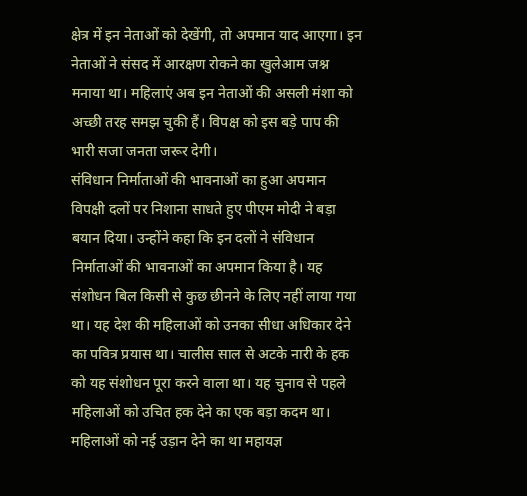क्षेत्र में इन नेताओं को देखेंगी, तो अपमान याद आएगा। इन नेताओं ने संसद में आरक्षण रोकने का खुलेआम जश्न मनाया था। महिलाएं अब इन नेताओं की असली मंशा को अच्छी तरह समझ चुकी हैं। विपक्ष को इस बड़े पाप की भारी सजा जनता जरूर देगी।
संविधान निर्माताओं की भावनाओं का हुआ अपमान
विपक्षी दलों पर निशाना साधते हुए पीएम मोदी ने बड़ा बयान दिया। उन्होंने कहा कि इन दलों ने संविधान निर्माताओं की भावनाओं का अपमान किया है। यह संशोधन बिल किसी से कुछ छीनने के लिए नहीं लाया गया था। यह देश की महिलाओं को उनका सीधा अधिकार देने का पवित्र प्रयास था। चालीस साल से अटके नारी के हक को यह संशोधन पूरा करने वाला था। यह चुनाव से पहले महिलाओं को उचित हक देने का एक बड़ा कदम था।
महिलाओं को नई उड़ान देने का था महायज्ञ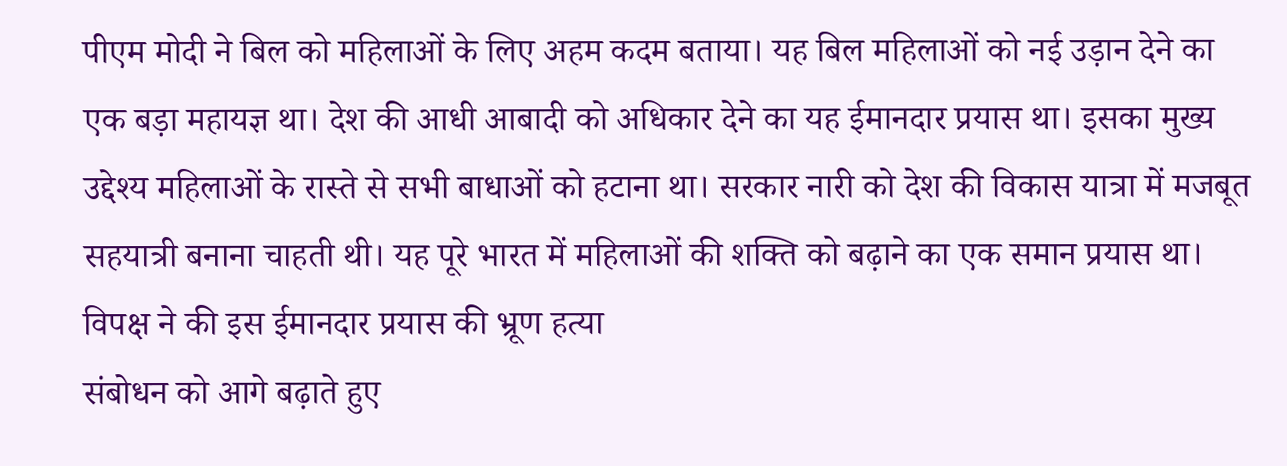पीएम मोदी ने बिल को महिलाओं के लिए अहम कदम बताया। यह बिल महिलाओं को नई उड़ान देने का एक बड़ा महायज्ञ था। देश की आधी आबादी को अधिकार देने का यह ईमानदार प्रयास था। इसका मुख्य उद्देश्य महिलाओं के रास्ते से सभी बाधाओं को हटाना था। सरकार नारी को देश की विकास यात्रा में मजबूत सहयात्री बनाना चाहती थी। यह पूरे भारत में महिलाओं की शक्ति को बढ़ाने का एक समान प्रयास था।
विपक्ष ने की इस ईमानदार प्रयास की भ्रूण हत्या
संबोधन को आगे बढ़ाते हुए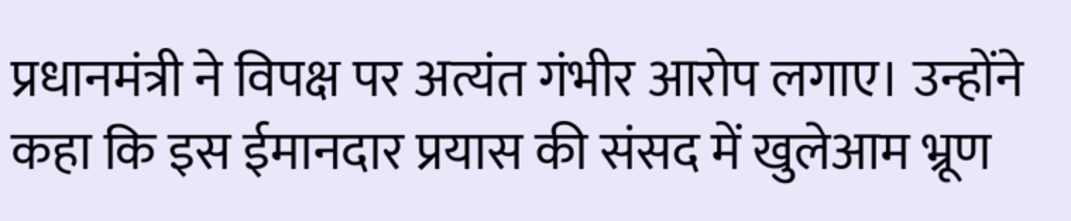प्रधानमंत्री ने विपक्ष पर अत्यंत गंभीर आरोप लगाए। उन्होंने कहा कि इस ईमानदार प्रयास की संसद में खुलेआम भ्रूण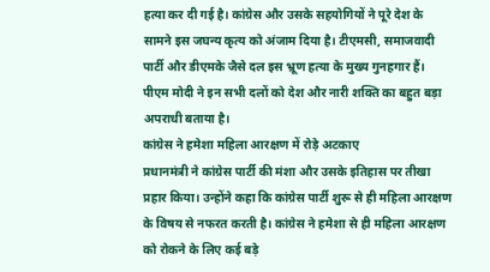हत्या कर दी गई है। कांग्रेस और उसके सहयोगियों ने पूरे देश के सामने इस जघन्य कृत्य को अंजाम दिया है। टीएमसी, समाजवादी पार्टी और डीएमके जैसे दल इस भ्रूण हत्या के मुख्य गुनहगार हैं। पीएम मोदी ने इन सभी दलों को देश और नारी शक्ति का बहुत बड़ा अपराधी बताया है।
कांग्रेस ने हमेशा महिला आरक्षण में रोड़े अटकाए
प्रधानमंत्री ने कांग्रेस पार्टी की मंशा और उसके इतिहास पर तीखा प्रहार किया। उन्होंने कहा कि कांग्रेस पार्टी शुरू से ही महिला आरक्षण के विषय से नफरत करती है। कांग्रेस ने हमेशा से ही महिला आरक्षण को रोकने के लिए कई बड़े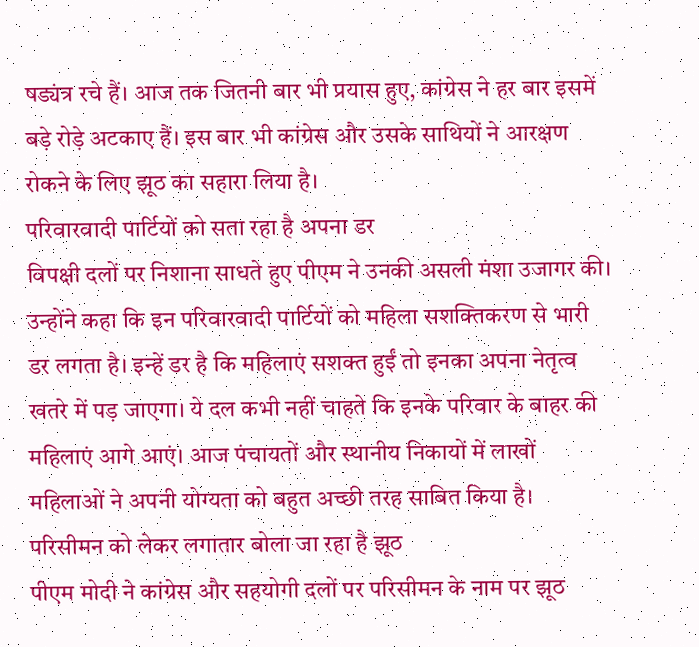षड्यंत्र रचे हैं। आज तक जितनी बार भी प्रयास हुए, कांग्रेस ने हर बार इसमें बड़े रोड़े अटकाए हैं। इस बार भी कांग्रेस और उसके साथियों ने आरक्षण रोकने के लिए झूठ का सहारा लिया है।
परिवारवादी पार्टियों को सता रहा है अपना डर
विपक्षी दलों पर निशाना साधते हुए पीएम ने उनकी असली मंशा उजागर की। उन्होंने कहा कि इन परिवारवादी पार्टियों को महिला सशक्तिकरण से भारी डर लगता है। इन्हें डर है कि महिलाएं सशक्त हुईं तो इनका अपना नेतृत्व खतरे में पड़ जाएगा। ये दल कभी नहीं चाहते कि इनके परिवार के बाहर की महिलाएं आगे आएं। आज पंचायतों और स्थानीय निकायों में लाखों महिलाओं ने अपनी योग्यता को बहुत अच्छी तरह साबित किया है।
परिसीमन को लेकर लगातार बोला जा रहा है झूठ
पीएम मोदी ने कांग्रेस और सहयोगी दलों पर परिसीमन के नाम पर झूठ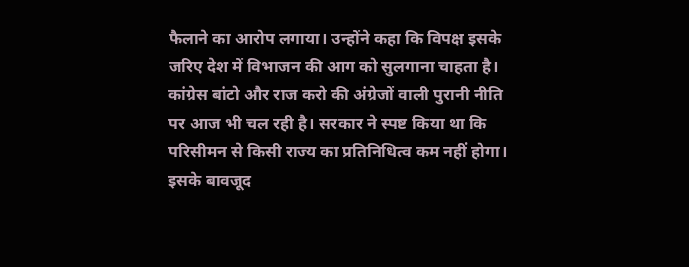फैलाने का आरोप लगाया। उन्होंने कहा कि विपक्ष इसके जरिए देश में विभाजन की आग को सुलगाना चाहता है। कांग्रेस बांटो और राज करो की अंग्रेजों वाली पुरानी नीति पर आज भी चल रही है। सरकार ने स्पष्ट किया था कि परिसीमन से किसी राज्य का प्रतिनिधित्व कम नहीं होगा। इसके बावजूद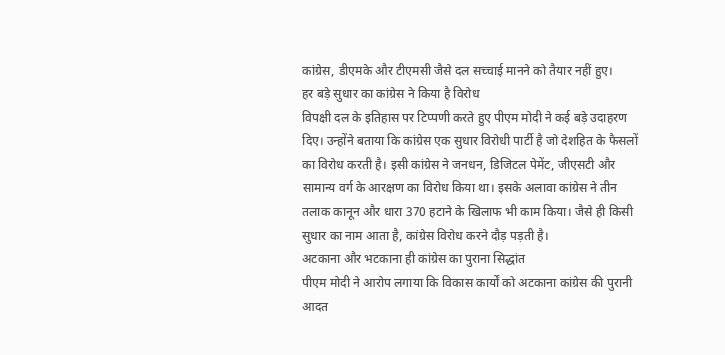कांग्रेस, डीएमके और टीएमसी जैसे दल सच्चाई मानने को तैयार नहीं हुए।
हर बड़े सुधार का कांग्रेस ने किया है विरोध
विपक्षी दल के इतिहास पर टिप्पणी करते हुए पीएम मोदी ने कई बड़े उदाहरण दिए। उन्होंने बताया कि कांग्रेस एक सुधार विरोधी पार्टी है जो देशहित के फैसलों का विरोध करती है। इसी कांग्रेस ने जनधन, डिजिटल पेमेंट, जीएसटी और सामान्य वर्ग के आरक्षण का विरोध किया था। इसके अलावा कांग्रेस ने तीन तलाक कानून और धारा 370 हटाने के खिलाफ भी काम किया। जैसे ही किसी सुधार का नाम आता है, कांग्रेस विरोध करने दौड़ पड़ती है।
अटकाना और भटकाना ही कांग्रेस का पुराना सिद्धांत
पीएम मोदी ने आरोप लगाया कि विकास कार्यों को अटकाना कांग्रेस की पुरानी आदत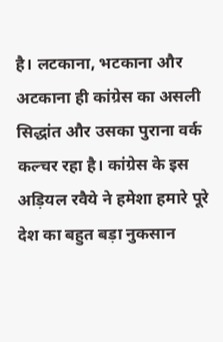है। लटकाना, भटकाना और अटकाना ही कांग्रेस का असली सिद्धांत और उसका पुराना वर्क कल्चर रहा है। कांग्रेस के इस अड़ियल रवैये ने हमेशा हमारे पूरे देश का बहुत बड़ा नुकसान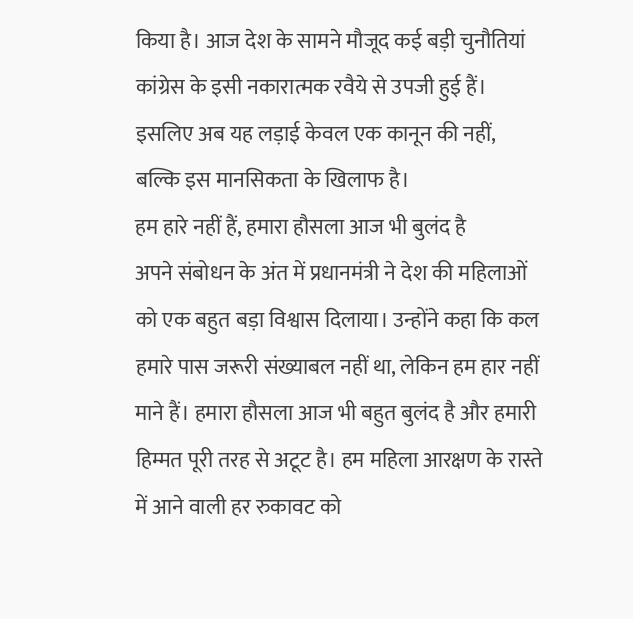किया है। आज देश के सामने मौजूद कई बड़ी चुनौतियां कांग्रेस के इसी नकारात्मक रवैये से उपजी हुई हैं। इसलिए अब यह लड़ाई केवल एक कानून की नहीं, बल्कि इस मानसिकता के खिलाफ है।
हम हारे नहीं हैं, हमारा हौसला आज भी बुलंद है
अपने संबोधन के अंत में प्रधानमंत्री ने देश की महिलाओं को एक बहुत बड़ा विश्वास दिलाया। उन्होंने कहा कि कल हमारे पास जरूरी संख्याबल नहीं था, लेकिन हम हार नहीं माने हैं। हमारा हौसला आज भी बहुत बुलंद है और हमारी हिम्मत पूरी तरह से अटूट है। हम महिला आरक्षण के रास्ते में आने वाली हर रुकावट को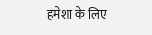हमेशा के लिए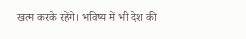खत्म करके रहेंगे। भविष्य में भी देश की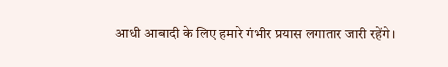आधी आबादी के लिए हमारे गंभीर प्रयास लगातार जारी रहेंगे।